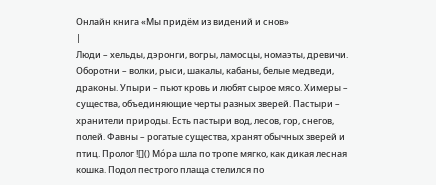Онлайн книга «Мы придём из видений и снов»
|
Люди – хельды, дэронги, вогры, ламосцы, номаэты, древичи. Оборотни – волки, рыси, шакалы, кабаны, белые медведи, драконы. Упыри – пьют кровь и любят сырое мясо. Химеры – существа, объединяющие черты разных зверей. Пастыри – хранители природы. Есть пастыри вод, лесов, гор, снегов, полей. Фавны – рогатые существа, хранят обычных зверей и птиц. Пролог ![]() Мóра шла по тропе мягко, как дикая лесная кошка. Подол пестрого плаща стелился по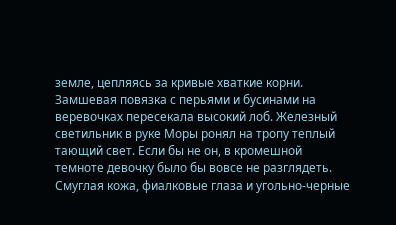земле, цепляясь за кривые хваткие корни. Замшевая повязка с перьями и бусинами на веревочках пересекала высокий лоб. Железный светильник в руке Моры ронял на тропу теплый тающий свет. Если бы не он, в кромешной темноте девочку было бы вовсе не разглядеть. Смуглая кожа, фиалковые глаза и угольно-черные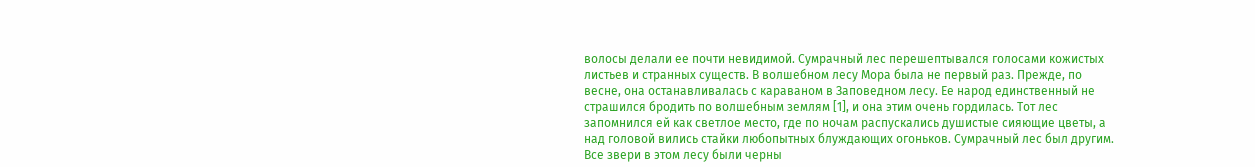волосы делали ее почти невидимой. Сумрачный лес перешептывался голосами кожистых листьев и странных существ. В волшебном лесу Мора была не первый раз. Прежде, по весне, она останавливалась с караваном в Заповедном лесу. Ее народ единственный не страшился бродить по волшебным землям [1], и она этим очень гордилась. Тот лес запомнился ей как светлое место, где по ночам распускались душистые сияющие цветы, а над головой вились стайки любопытных блуждающих огоньков. Сумрачный лес был другим. Все звери в этом лесу были черны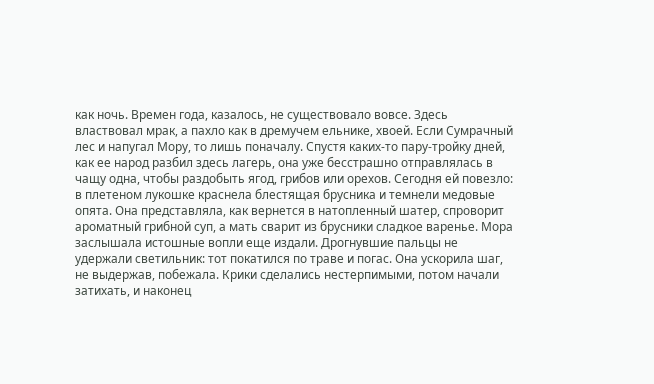как ночь. Времен года, казалось, не существовало вовсе. Здесь властвовал мрак, а пахло как в дремучем ельнике, хвоей. Если Сумрачный лес и напугал Мору, то лишь поначалу. Спустя каких-то пару-тройку дней, как ее народ разбил здесь лагерь, она уже бесстрашно отправлялась в чащу одна, чтобы раздобыть ягод, грибов или орехов. Сегодня ей повезло: в плетеном лукошке краснела блестящая брусника и темнели медовые опята. Она представляла, как вернется в натопленный шатер, спроворит ароматный грибной суп, а мать сварит из брусники сладкое варенье. Мора заслышала истошные вопли еще издали. Дрогнувшие пальцы не удержали светильник: тот покатился по траве и погас. Она ускорила шаг, не выдержав, побежала. Крики сделались нестерпимыми, потом начали затихать, и наконец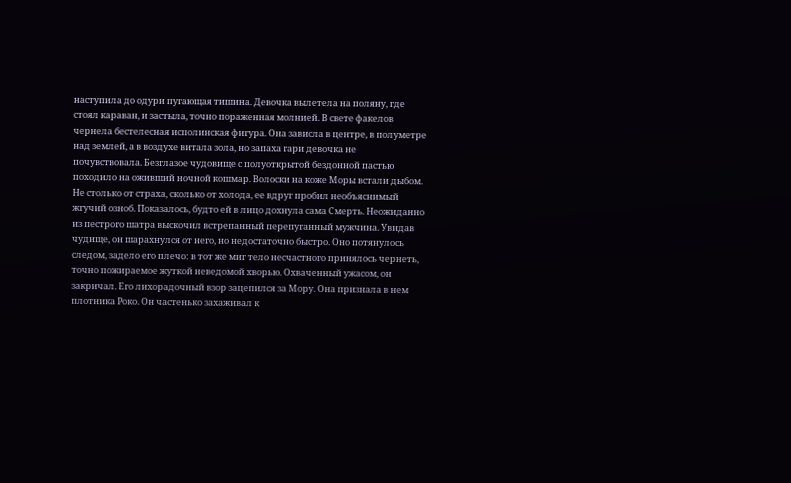наступила до одури пугающая тишина. Девочка вылетела на поляну, где стоял караван, и застыла, точно пораженная молнией. В свете факелов чернела бестелесная исполинская фигура. Она зависла в центре, в полуметре над землей, а в воздухе витала зола, но запаха гари девочка не почувствовала. Безглазое чудовище с полуоткрытой бездонной пастью походило на оживший ночной кошмар. Волоски на коже Моры встали дыбом. Не столько от страха, сколько от холода, ее вдруг пробил необъяснимый жгучий озноб. Показалось, будто ей в лицо дохнула сама Смерть. Неожиданно из пестрого шатра выскочил встрепанный перепуганный мужчина. Увидав чудище, он шарахнулся от него, но недостаточно быстро. Оно потянулось следом, задело его плечо: в тот же миг тело несчастного принялось чернеть, точно пожираемое жуткой неведомой хворью. Охваченный ужасом, он закричал. Его лихорадочный взор зацепился за Мору. Она признала в нем плотника Роко. Он частенько захаживал к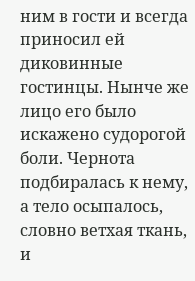ним в гости и всегда приносил ей диковинные гостинцы. Нынче же лицо его было искажено судорогой боли. Чернота подбиралась к нему, а тело осыпалось, словно ветхая ткань, и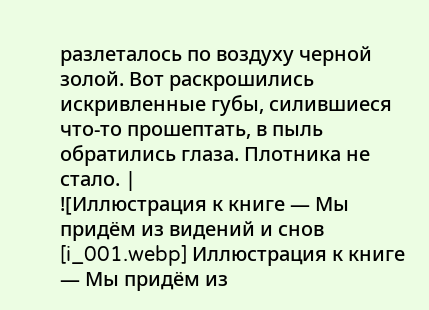разлеталось по воздуху черной золой. Вот раскрошились искривленные губы, силившиеся что-то прошептать, в пыль обратились глаза. Плотника не стало. |
![Иллюстрация к книге — Мы придём из видений и снов [i_001.webp] Иллюстрация к книге — Мы придём из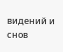видений и снов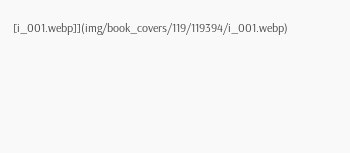[i_001.webp]](img/book_covers/119/119394/i_001.webp)